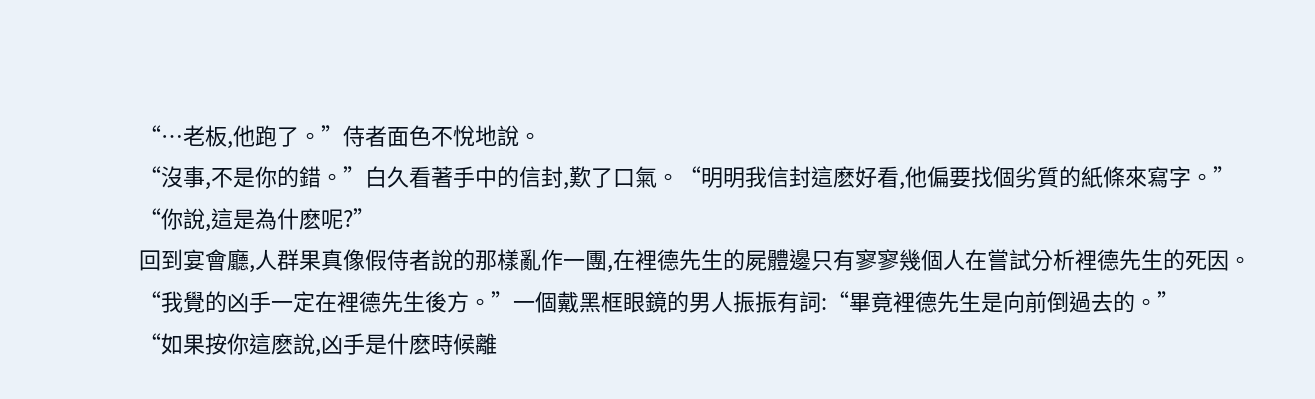“…老板,他跑了。”侍者面色不悅地說。
“沒事,不是你的錯。”白久看著手中的信封,歎了口氣。“明明我信封這麽好看,他偏要找個劣質的紙條來寫字。”
“你說,這是為什麽呢?”
回到宴會廳,人群果真像假侍者說的那樣亂作一團,在裡德先生的屍體邊只有寥寥幾個人在嘗試分析裡德先生的死因。
“我覺的凶手一定在裡德先生後方。”一個戴黑框眼鏡的男人振振有詞:“畢竟裡德先生是向前倒過去的。”
“如果按你這麽說,凶手是什麽時候離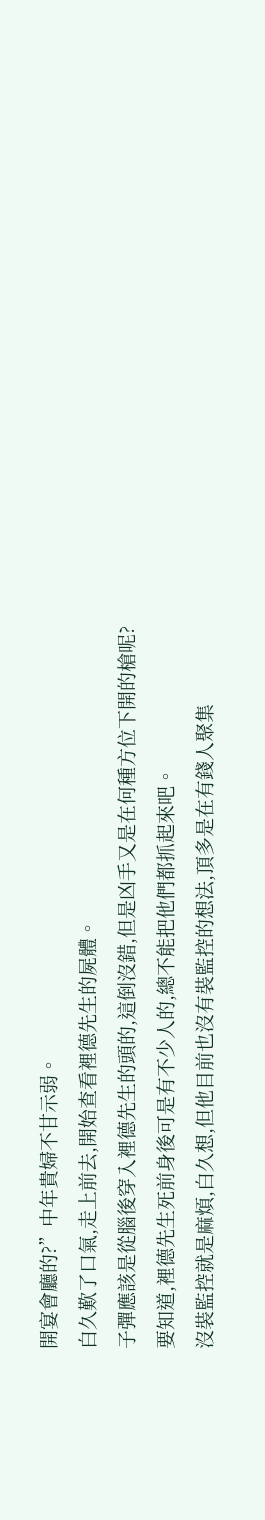開宴會廳的?”中年貴婦不甘示弱。
白久歎了口氣,走上前去,開始查看裡德先生的屍體。
子彈應該是從腦後穿入裡德先生的頭的,這倒沒錯,但是凶手又是在何種方位下開的槍呢?
要知道,裡德先生死前身後可是有不少人的,總不能把他們都抓起來吧。
沒裝監控就是麻煩,白久想,但他目前也沒有裝監控的想法,頂多是在有錢人聚集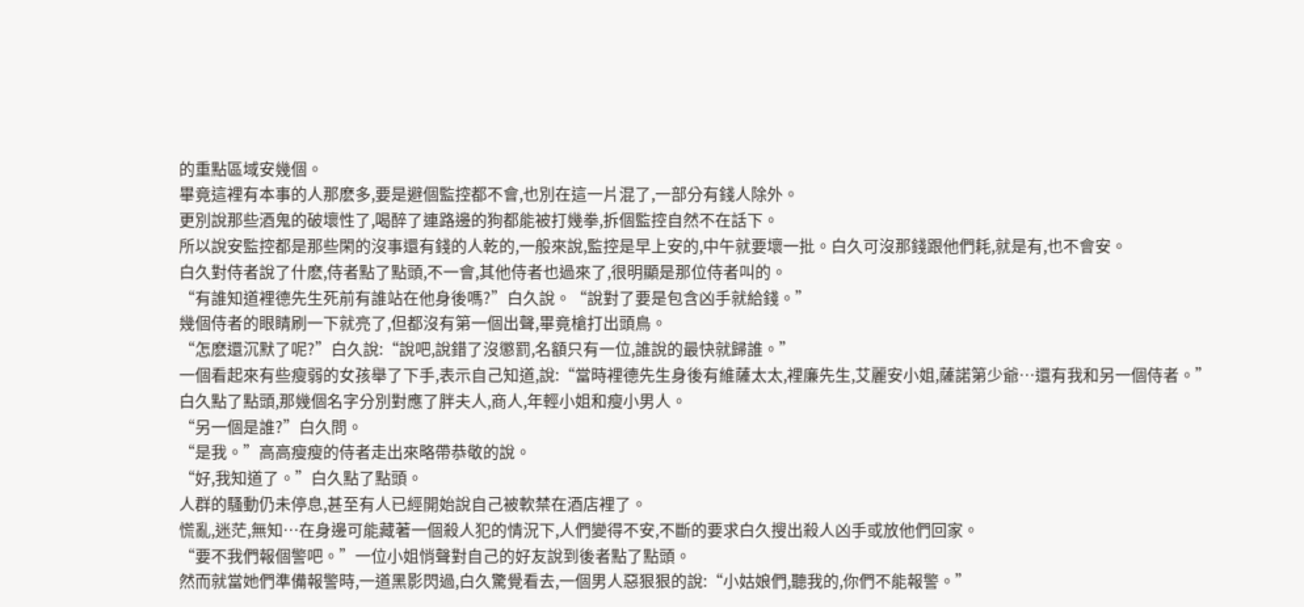的重點區域安幾個。
畢竟這裡有本事的人那麽多,要是避個監控都不會,也別在這一片混了,一部分有錢人除外。
更別說那些酒鬼的破壞性了,喝醉了連路邊的狗都能被打幾拳,拆個監控自然不在話下。
所以說安監控都是那些閑的沒事還有錢的人乾的,一般來說,監控是早上安的,中午就要壞一批。白久可沒那錢跟他們耗,就是有,也不會安。
白久對侍者說了什麽,侍者點了點頭,不一會,其他侍者也過來了,很明顯是那位侍者叫的。
“有誰知道裡德先生死前有誰站在他身後嗎?”白久說。“說對了要是包含凶手就給錢。”
幾個侍者的眼睛刷一下就亮了,但都沒有第一個出聲,畢竟槍打出頭鳥。
“怎麽還沉默了呢?”白久說:“說吧,說錯了沒懲罰,名額只有一位,誰說的最快就歸誰。”
一個看起來有些瘦弱的女孩舉了下手,表示自己知道,說:“當時裡德先生身後有維薩太太,裡廉先生,艾麗安小姐,薩諾第少爺…還有我和另一個侍者。”
白久點了點頭,那幾個名字分別對應了胖夫人,商人,年輕小姐和瘦小男人。
“另一個是誰?”白久問。
“是我。”高高瘦瘦的侍者走出來略帶恭敬的說。
“好,我知道了。”白久點了點頭。
人群的騷動仍未停息,甚至有人已經開始說自己被軟禁在酒店裡了。
慌亂,迷茫,無知…在身邊可能藏著一個殺人犯的情況下,人們變得不安,不斷的要求白久搜出殺人凶手或放他們回家。
“要不我們報個警吧。”一位小姐悄聲對自己的好友說到後者點了點頭。
然而就當她們準備報警時,一道黑影閃過,白久驚覺看去,一個男人惡狠狠的說:“小姑娘們,聽我的,你們不能報警。”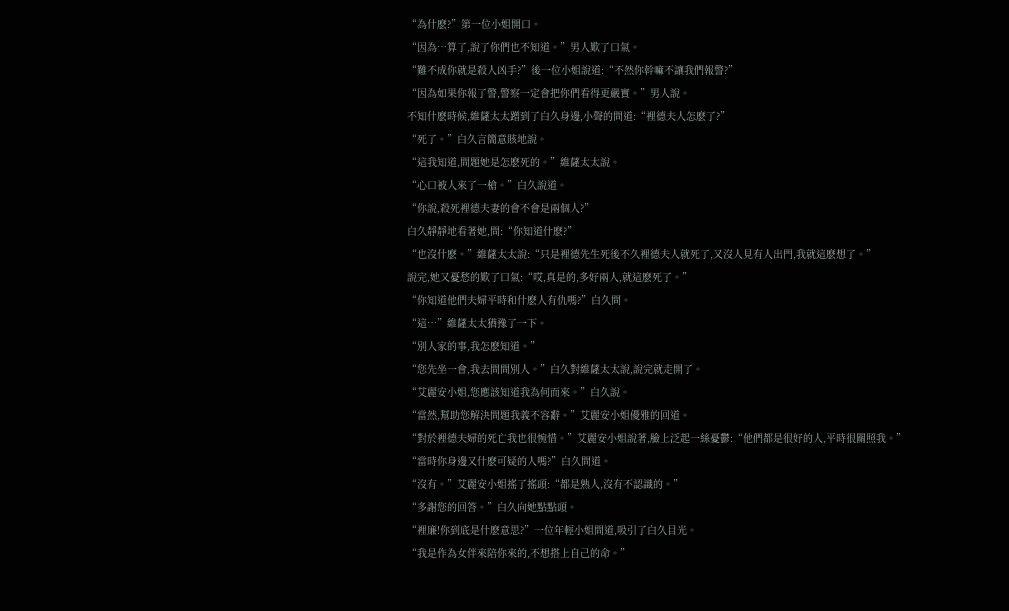“為什麽?”第一位小姐開口。
“因為…算了,說了你們也不知道。”男人歎了口氣。
“難不成你就是殺人凶手?”後一位小姐說道:“不然你幹嘛不讓我們報警?”
“因為如果你報了警,警察一定會把你們看得更嚴實。”男人說。
不知什麽時候,維薩太太蹭到了白久身邊,小聲的問道:“裡德夫人怎麽了?”
“死了。”白久言簡意賅地說。
“這我知道,問題她是怎麽死的。”維薩太太說。
“心口被人來了一槍。”白久說道。
“你說,殺死裡德夫妻的會不會是兩個人?”
白久靜靜地看著她,問:“你知道什麽?”
“也沒什麽。”維薩太太說:“只是裡德先生死後不久裡德夫人就死了,又沒人見有人出門,我就這麽想了。”
說完,她又憂愁的歎了口氣:“哎,真是的,多好兩人,就這麽死了。”
“你知道他們夫婦平時和什麽人有仇嗎?”白久問。
“這…”維薩太太猶豫了一下。
“別人家的事,我怎麽知道。”
“您先坐一會,我去問問別人。”白久對維薩太太說,說完就走開了。
“艾麗安小姐,您應該知道我為何而來。”白久說。
“當然,幫助您解決問題我義不容辭。”艾麗安小姐優雅的回道。
“對於裡德夫婦的死亡我也很惋惜。”艾麗安小姐說著,臉上泛起一絲憂鬱:“他們都是很好的人,平時很關照我。”
“當時你身邊又什麽可疑的人嗎?”白久問道。
“沒有。”艾麗安小姐搖了搖頭:“都是熟人,沒有不認識的。”
“多謝您的回答。”白久向她點點頭。
“裡廉!你到底是什麽意思?”一位年輕小姐問道,吸引了白久目光。
“我是作為女伴來陪你來的,不想搭上自己的命。”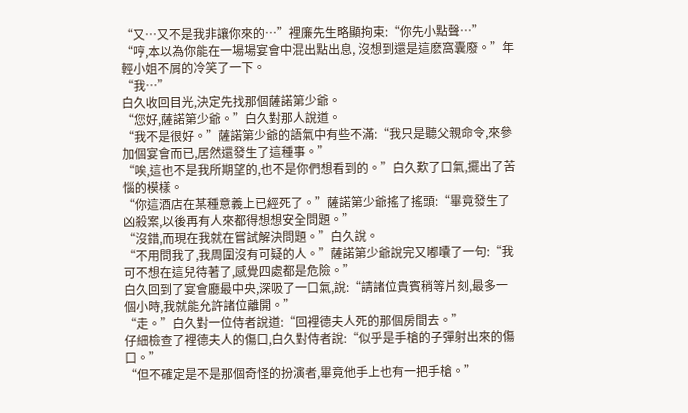“又…又不是我非讓你來的…”裡廉先生略顯拘束:“你先小點聲…”
“哼,本以為你能在一場場宴會中混出點出息, 沒想到還是這麽窩囊廢。”年輕小姐不屑的冷笑了一下。
“我…”
白久收回目光,決定先找那個薩諾第少爺。
“您好,薩諾第少爺。”白久對那人說道。
“我不是很好。”薩諾第少爺的語氣中有些不滿:“我只是聽父親命令,來參加個宴會而已,居然還發生了這種事。”
“唉,這也不是我所期望的,也不是你們想看到的。”白久歎了口氣,擺出了苦惱的模樣。
“你這酒店在某種意義上已經死了。”薩諾第少爺搖了搖頭:“畢竟發生了凶殺案,以後再有人來都得想想安全問題。”
“沒錯,而現在我就在嘗試解決問題。”白久說。
“不用問我了,我周圍沒有可疑的人。”薩諾第少爺說完又嘟囔了一句:“我可不想在這兒待著了,感覺四處都是危險。”
白久回到了宴會廳最中央,深吸了一口氣,說:“請諸位貴賓稍等片刻,最多一個小時,我就能允許諸位離開。”
“走。”白久對一位侍者說道:“回裡德夫人死的那個房間去。”
仔細檢查了裡德夫人的傷口,白久對侍者說:“似乎是手槍的子彈射出來的傷口。”
“但不確定是不是那個奇怪的扮演者,畢竟他手上也有一把手槍。”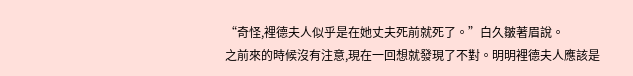“奇怪,裡德夫人似乎是在她丈夫死前就死了。”白久皺著眉說。
之前來的時候沒有注意,現在一回想就發現了不對。明明裡德夫人應該是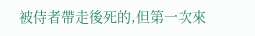被侍者帶走後死的,但第一次來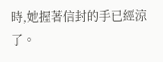時,她握著信封的手已經涼了。